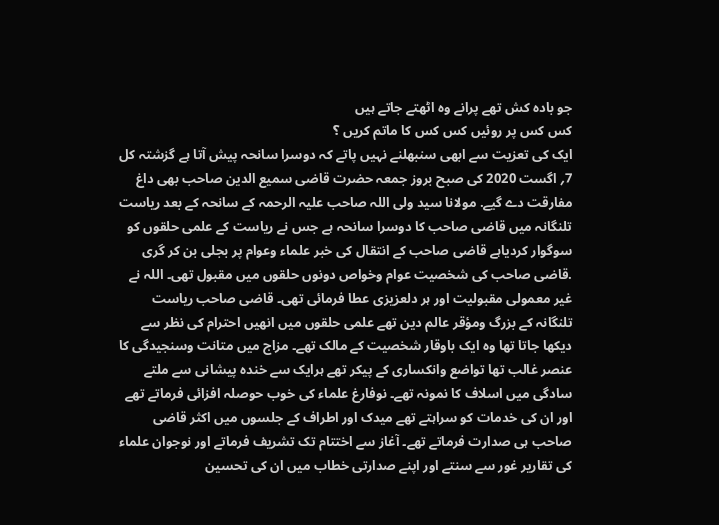جو بادہ کش تھے پرانے وہ اٹھتے جاتے ہیں
کس کس پر روئیں کس کس کا ماتم کریں ؟
ایک کی تعزیت سے ابھی سنبھلنے نہیں پاتے کہ دوسرا سانحہ پیش آتا ہے گزشتہ کل 7؍ اگست 2020 کی صبح بروز جمعہ حضرت قاضی سمیع الدین صاحب بھی داغ مفارقت دے گیے. مولانا سید ولی اللہ صاحب علیہ الرحمہ کے سانحہ کے بعد ریاست تلنگانہ میں قاضی صاحب کا دوسرا سانحہ ہے جس نے ریاست کے علمی حلقوں کو سوگوار کردیاہے قاضی صاحب کے انتقال کی خبر علماء وعوام پر بجلی بن کر گری .قاضی صاحب کی شخصیت عوام وخواص دونوں حلقوں میں مقبول تھی۔ اللہ نے غیر معمولی مقبولیت اور ہر دلعزیزی عطا فرمائی تھی۔ قاضی صاحب ریاست تلنگانہ کے بزرگ ومؤقر عالم دین تھے علمی حلقوں میں انھیں احترام کی نظر سے دیکھا جاتا تھا وہ ایک باوقار شخصیت کے مالک تھے۔ مزاج میں متانت وسنجیدگی کا عنصر غالب تھا تواضع وانکساری کے پیکر تھے ہرایک سے خندہ پیشانی سے ملتے سادگی میں اسلاف کا نمونہ تھے۔ نوفارغ علماء کی خوب حوصلہ افزائی فرماتے تھے اور ان کی خدمات کو سراہتے تھے میدک اور اطراف کے جلسوں میں اکثر قاضی صاحب ہی صدارت فرماتے تھے۔ آغاز سے اختتام تک تشریف فرماتے اور نوجوان علماء کی تقاریر غور سے سنتے اور اپنے صدارتی خطاب میں ان کی تحسین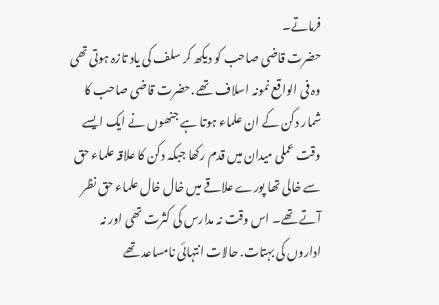فرماتے۔
حضرت قاضی صاحب کو دیکھ کر سلف کی یاد تازہ ہوتی تھی وہ فی الواقع نمونہ اسلاف تھے .حضرت قاضی صاحب کا شمار دکن کے ان علماء ہوتا ہے جنھوں نے ایک ایسے وقت عملی میدان میں قدم رکھا جبکہ دکن کا علاقہ علماء حق سے خالی تھا پورے علاقے میں خال خال علماء حق نظر آتے تھے۔ اس وقت نہ مدارس کی کثرت تھی اور نہ اداروں کی بہتات. حالات انتہائی نامساعد تھے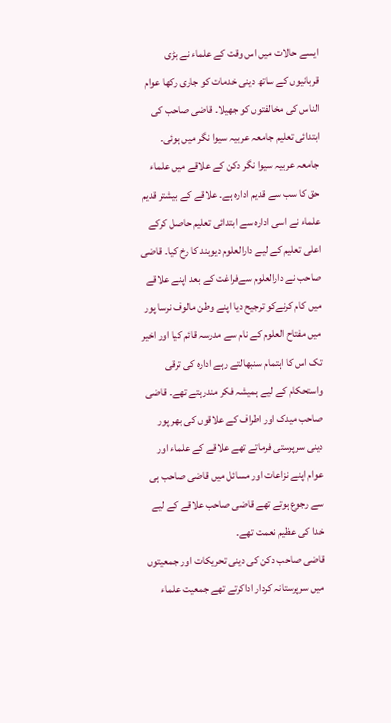ایسے حالات میں اس وقت کے علماء نے بڑی قربانیوں کے ساتھ دینی خدمات کو جاری رکھا عوام الناس کی مخالفتوں کو جھیلا۔ قاضی صاحب کی ابتدائی تعلیم جامعہ عربیہ سیوا نگر میں ہوئی۔ جامعہ عربیہ سیوا نگر دکن کے علاقے میں علماء حق کا سب سے قدیم ادارہ ہے۔ علاقے کے بیشتر قدیم علماء نے اسی ادارہ سے ابتدائی تعلیم حاصل کرکے اعلی تعلیم کے لیے دارالعلوم دیوبند کا رخ کیا۔ قاضی صاحب نے دارالعلوم سےفراغت کے بعد اپنے علاقے میں کام کرنےکو ترجیح دیا اپنے وطن مالوف نرسا پور میں مفتاح العلوم کے نام سے مدرسہ قائم کیا اور اخیر تک اس کا اہتمام سنبھالتے رہے ادارہ کی ترقی واستحکام کے لیے ہمیشہ فکر مندرہتے تھے۔ قاضی صاحب میدک اور اطراف کے علاقوں کی بھر پور دینی سرپرستی فرماتے تھے علاقے کے علماء اور عوام اپنے نزاعات اور مسائل میں قاضی صاحب ہی سے رجوع ہوتے تھے قاضی صاحب علاقے کے لیے خدا کی عظیم نعمت تھے۔
قاضی صاحب دکن کی دینی تحریکات اور جمعیتوں میں سرپرستانہ کردار اداکرتے تھے جمعیت علماء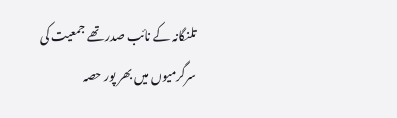تلنگانہ کے نائب صدر تھے جمعیت کی سرگرمیوں میں بھر پور حصہ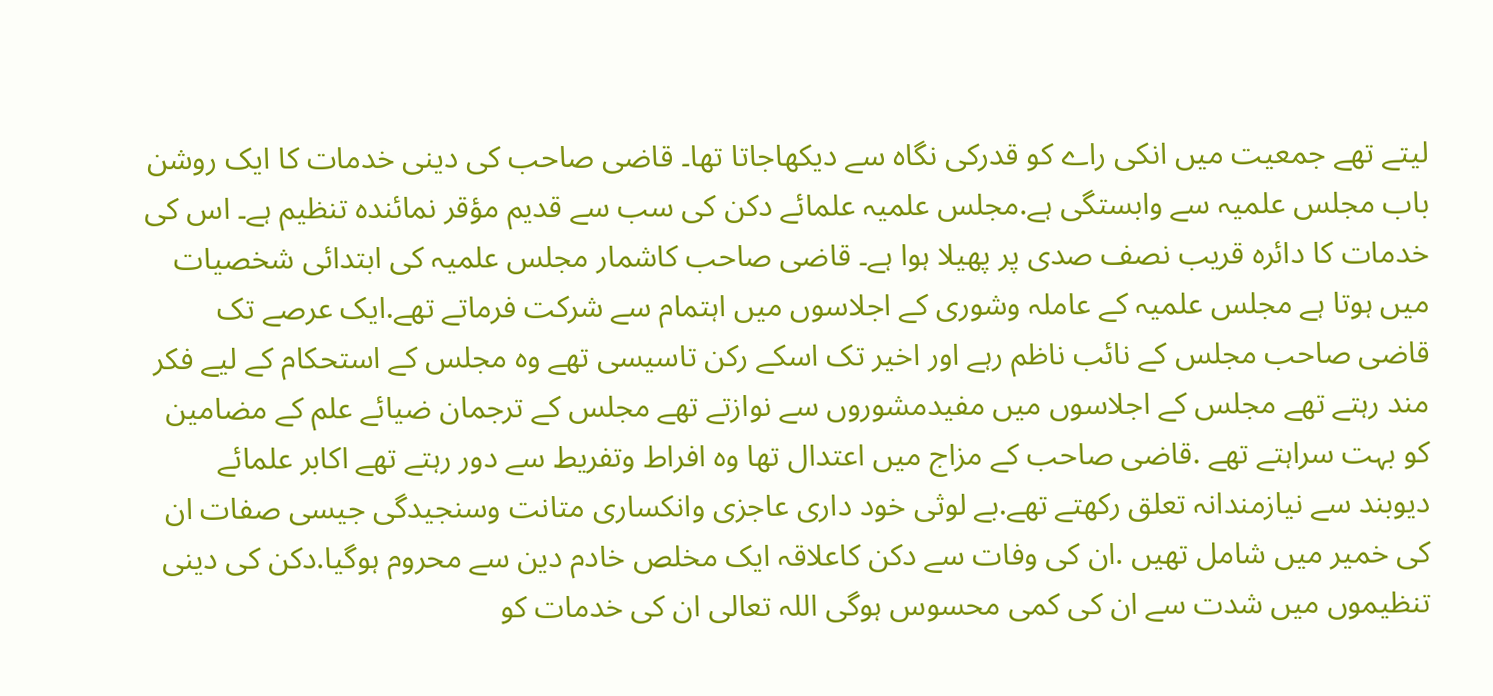لیتے تھے جمعیت میں انکی راے کو قدرکی نگاہ سے دیکھاجاتا تھا۔ قاضی صاحب کی دینی خدمات کا ایک روشن باب مجلس علمیہ سے وابستگی ہے.مجلس علمیہ علمائے دکن کی سب سے قدیم مؤقر نمائندہ تنظیم ہے۔ اس کی خدمات کا دائرہ قریب نصف صدی پر پھیلا ہوا ہے۔ قاضی صاحب کاشمار مجلس علمیہ کی ابتدائی شخصیات میں ہوتا ہے مجلس علمیہ کے عاملہ وشوری کے اجلاسوں میں اہتمام سے شرکت فرماتے تھے.ایک عرصے تک قاضی صاحب مجلس کے نائب ناظم رہے اور اخیر تک اسکے رکن تاسیسی تھے وہ مجلس کے استحکام کے لیے فکر مند رہتے تھے مجلس کے اجلاسوں میں مفیدمشوروں سے نوازتے تھے مجلس کے ترجمان ضیائے علم کے مضامین کو بہت سراہتے تھے .قاضی صاحب کے مزاج میں اعتدال تھا وہ افراط وتفریط سے دور رہتے تھے اکابر علمائے دیوبند سے نیازمندانہ تعلق رکھتے تھے.بے لوثی خود داری عاجزی وانکساری متانت وسنجیدگی جیسی صفات ان کی خمیر میں شامل تھیں .ان کی وفات سے دکن کاعلاقہ ایک مخلص خادم دین سے محروم ہوگیا.دکن کی دینی تنظیموں میں شدت سے ان کی کمی محسوس ہوگی اللہ تعالی ان کی خدمات کو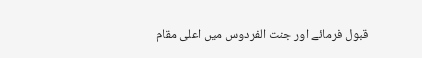قبول فرمائے اور جنت الفردوس میں اعلی مقام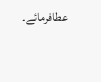عطافرمائے۔